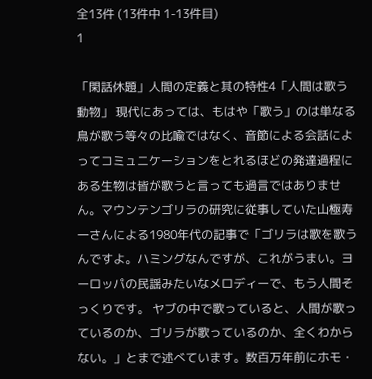全13件 (13件中 1-13件目)
1

「閑話休題」人間の定義と其の特性4「人間は歌う動物」 現代にあっては、もはや「歌う」のは単なる鳥が歌う等々の比喩ではなく、音節による会話によってコミュニケーションをとれるほどの発達過程にある生物は皆が歌うと言っても過言ではありません。マウンテンゴリラの研究に従事していた山極寿一さんによる1980年代の記事で「ゴリラは歌を歌うんですよ。ハミングなんですが、これがうまい。ヨーロッパの民謡みたいなメロディーで、もう人間そっくりです。 ヤブの中で歌っていると、人間が歌っているのか、ゴリラが歌っているのか、全くわからない。」とまで述べています。数百万年前にホモ・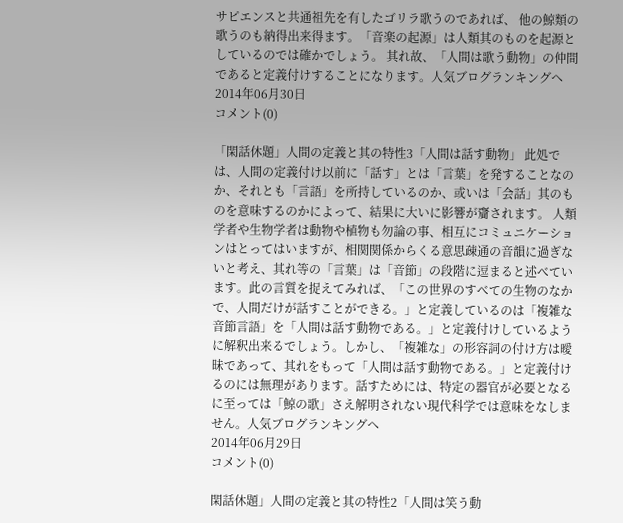サピエンスと共通祖先を有したゴリラ歌うのであれば、 他の鯨類の歌うのも納得出来得ます。「音楽の起源」は人類其のものを起源としているのでは確かでしょう。 其れ故、「人間は歌う動物」の仲間であると定義付けすることになります。人気ブログランキングへ
2014年06月30日
コメント(0)

「閑話休題」人間の定義と其の特性3「人間は話す動物」 此処では、人間の定義付け以前に「話す」とは「言葉」を発することなのか、それとも「言語」を所持しているのか、或いは「会話」其のものを意味するのかによって、結果に大いに影響が齎されます。 人類学者や生物学者は動物や植物も勿論の事、相互にコミュニケーションはとってはいますが、相関関係からくる意思疎通の音韻に過ぎないと考え、其れ等の「言葉」は「音節」の段階に逗まると述べています。此の言質を捉えてみれば、「この世界のすべての生物のなかで、人間だけが話すことができる。」と定義しているのは「複雑な音節言語」を「人間は話す動物である。」と定義付けしているように解釈出来るでしょう。しかし、「複雑な」の形容詞の付け方は曖昧であって、其れをもって「人間は話す動物である。」と定義付けるのには無理があります。話すためには、特定の器官が必要となるに至っては「鯨の歌」さえ解明されない現代科学では意味をなしません。人気ブログランキングへ
2014年06月29日
コメント(0)

閑話休題」人間の定義と其の特性2「人間は笑う動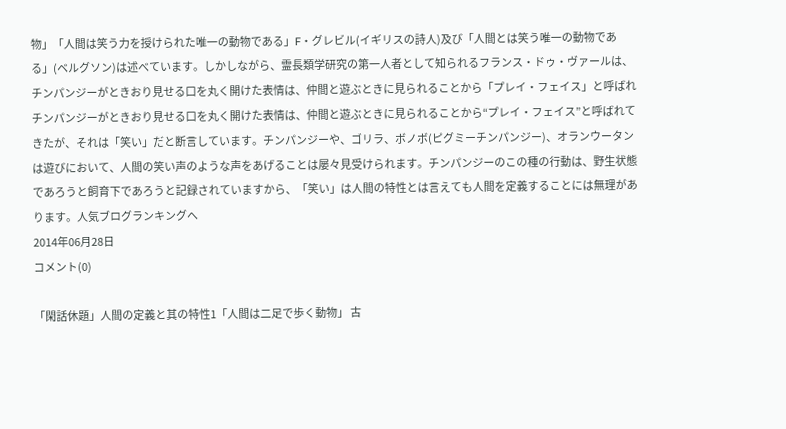物」「人間は笑う力を授けられた唯一の動物である」F・グレビル(イギリスの詩人)及び「人間とは笑う唯一の動物である」(ベルグソン)は述べています。しかしながら、霊長類学研究の第一人者として知られるフランス・ドゥ・ヴァールは、チンパンジーがときおり見せる口を丸く開けた表情は、仲間と遊ぶときに見られることから「プレイ・フェイス」と呼ばれチンパンジーがときおり見せる口を丸く開けた表情は、仲間と遊ぶときに見られることから“プレイ・フェイス”と呼ばれてきたが、それは「笑い」だと断言しています。チンパンジーや、ゴリラ、ボノボ(ピグミーチンパンジー)、オランウータンは遊びにおいて、人間の笑い声のような声をあげることは屡々見受けられます。チンパンジーのこの種の行動は、野生状態であろうと飼育下であろうと記録されていますから、「笑い」は人間の特性とは言えても人間を定義することには無理があります。人気ブログランキングへ
2014年06月28日
コメント(0)

「閑話休題」人間の定義と其の特性1「人間は二足で歩く動物」 古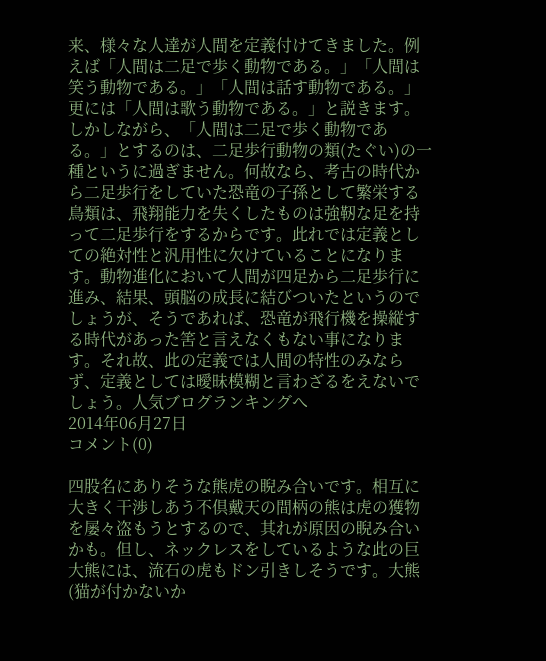来、様々な人達が人間を定義付けてきました。例えば「人間は二足で歩く動物である。」「人間は笑う動物である。」「人間は話す動物である。」更には「人間は歌う動物である。」と説きます。しかしながら、「人間は二足で歩く動物である。」とするのは、二足歩行動物の類(たぐい)の一種というに過ぎません。何故なら、考古の時代から二足歩行をしていた恐竜の子孫として繁栄する鳥類は、飛翔能力を失くしたものは強靭な足を持って二足歩行をするからです。此れでは定義としての絶対性と汎用性に欠けていることになります。動物進化において人間が四足から二足歩行に進み、結果、頭脳の成長に結びついたというのでしょうが、そうであれば、恐竜が飛行機を操縦する時代があった筈と言えなくもない事になります。それ故、此の定義では人間の特性のみならず、定義としては曖昧模糊と言わざるをえないでしょう。人気ブログランキングへ
2014年06月27日
コメント(0)

四股名にありそうな熊虎の睨み合いです。相互に大きく干渉しあう不倶戴天の間柄の熊は虎の獲物を屡々盗もうとするので、其れが原因の睨み合いかも。但し、ネックレスをしているような此の巨大熊には、流石の虎もドン引きしそうです。大熊(猫が付かないか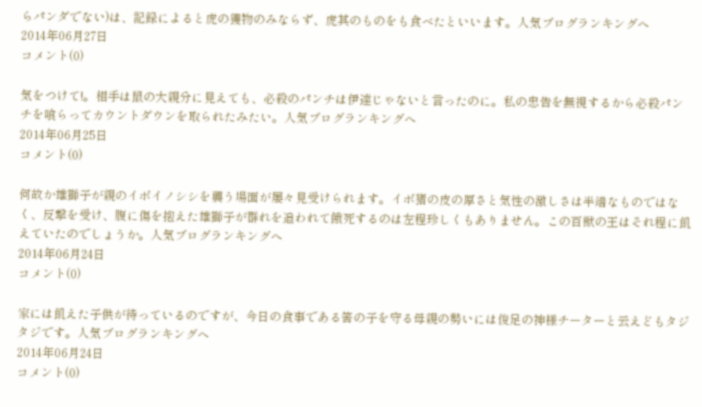らパンダでない)は、記録によると虎の獲物のみならず、虎其のものをも食べたといいます。人気ブログランキングへ
2014年06月27日
コメント(0)

気をつけて!。相手は鼠の大親分に見えても、必殺のパンチは伊達じゃないと言ったのに。私の忠告を無視するから必殺パンチを喰らってカウントダウンを取られたみたい。人気ブログランキングへ
2014年06月25日
コメント(0)

何故か雄獅子が親のイボイノシシを襲う場面が屡々見受けられます。イボ猪の皮の厚さと気性の激しさは半端なものではなく、反撃を受け、腹に傷を抱えた雄獅子が群れを追われて餓死するのは左程珍しくもありません。この百獣の王はそれ程に飢えていたのでしょうか。人気ブログランキングへ
2014年06月24日
コメント(0)

家には飢えた子供が待っているのですが、今日の食事である筈の子を守る母親の勢いには俊足の神様チーターと云えどもタジタジです。人気ブログランキングへ
2014年06月24日
コメント(0)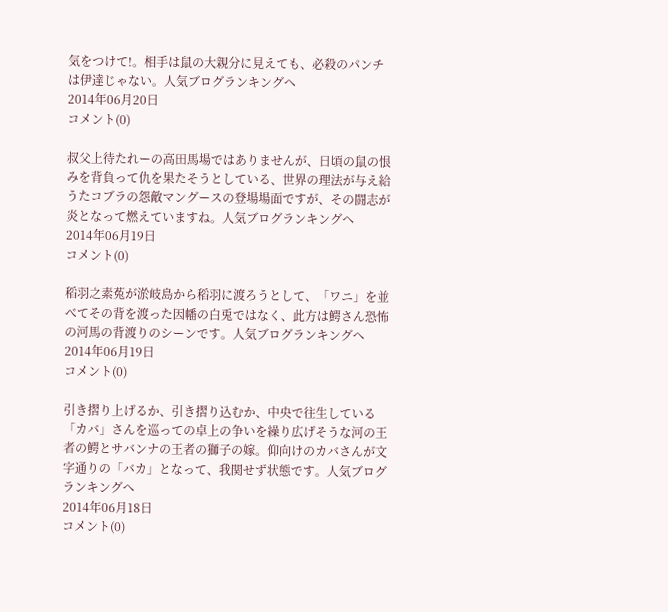気をつけて!。相手は鼠の大親分に見えても、必殺のパンチは伊達じゃない。人気ブログランキングへ
2014年06月20日
コメント(0)

叔父上待たれーの高田馬場ではありませんが、日頃の鼠の恨みを背負って仇を果たそうとしている、世界の理法が与え給うたコブラの怨敵マングースの登場場面ですが、その闘志が炎となって燃えていますね。人気ブログランキングへ
2014年06月19日
コメント(0)

稻羽之素菟が淤岐島から稻羽に渡ろうとして、「ワニ」を並べてその背を渡った因幡の白兎ではなく、此方は鰐さん恐怖の河馬の背渡りのシーンです。人気ブログランキングへ
2014年06月19日
コメント(0)

引き摺り上げるか、引き摺り込むか、中央で往生している「カバ」さんを巡っての卓上の争いを繰り広げそうな河の王者の鰐とサバンナの王者の獅子の嫁。仰向けのカバさんが文字通りの「バカ」となって、我関せず状態です。人気ブログランキングへ
2014年06月18日
コメント(0)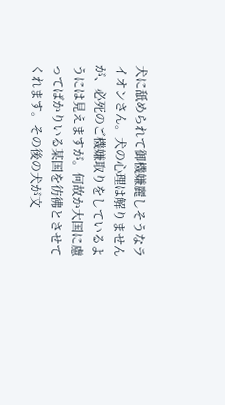犬に舐められて御機嫌麗しそうなライオンさん。犬の心理は解りませんが、必死のご機嫌取りをしているようには見えますが。何故か大国に慮ってばかりいる某国を彷彿とさせてくれます。その後の犬が文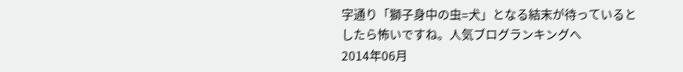字通り「獅子身中の虫=犬」となる結末が待っているとしたら怖いですね。人気ブログランキングへ
2014年06月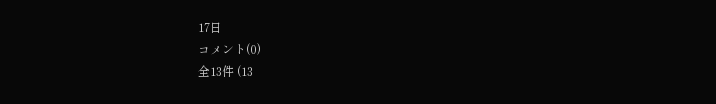17日
コメント(0)
全13件 (13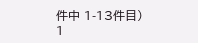件中 1-13件目)
1